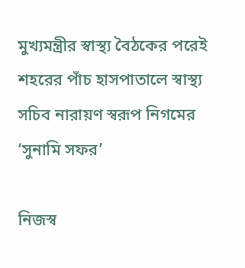মুখ্যমন্ত্রীর স্বাস্থ্য বৈঠকের পরেই শহরের পাঁচ হাসপাতালে স্বাস্থ্য সচিব নারায়ণ স্বরূপ নিগমের ‘সুনামি সফর’

নিজস্ব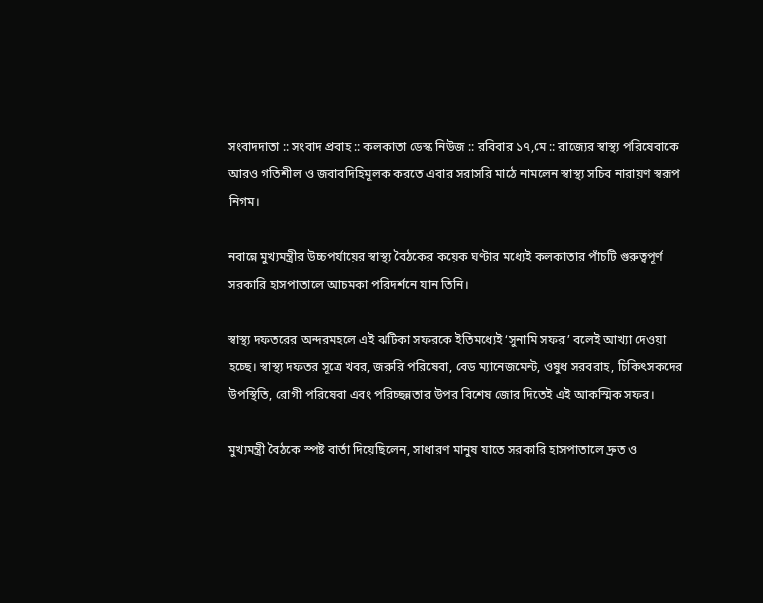সংবাদদাতা :: সংবাদ প্রবাহ :: কলকাতা ডেস্ক নিউজ :: রবিবার ১৭,মে :: রাজ্যের স্বাস্থ্য পরিষেবাকে আরও গতিশীল ও জবাবদিহিমূলক করতে এবার সরাসরি মাঠে নামলেন স্বাস্থ্য সচিব নারায়ণ স্বরূপ নিগম।

নবান্নে মুখ্যমন্ত্রীর উচ্চপর্যায়ের স্বাস্থ্য বৈঠকের কয়েক ঘণ্টার মধ্যেই কলকাতার পাঁচটি গুরুত্বপূর্ণ সরকারি হাসপাতালে আচমকা পরিদর্শনে যান তিনি।

স্বাস্থ্য দফতরের অন্দরমহলে এই ঝটিকা সফরকে ইতিমধ্যেই ‘সুনামি সফর’ বলেই আখ্যা দেওয়া হচ্ছে। স্বাস্থ্য দফতর সূত্রে খবর, জরুরি পরিষেবা, বেড ম্যানেজমেন্ট, ওষুধ সরবরাহ, চিকিৎসকদের উপস্থিতি, রোগী পরিষেবা এবং পরিচ্ছন্নতার উপর বিশেষ জোর দিতেই এই আকস্মিক সফর।

মুখ্যমন্ত্রী বৈঠকে স্পষ্ট বার্তা দিয়েছিলেন, সাধারণ মানুষ যাতে সরকারি হাসপাতালে দ্রুত ও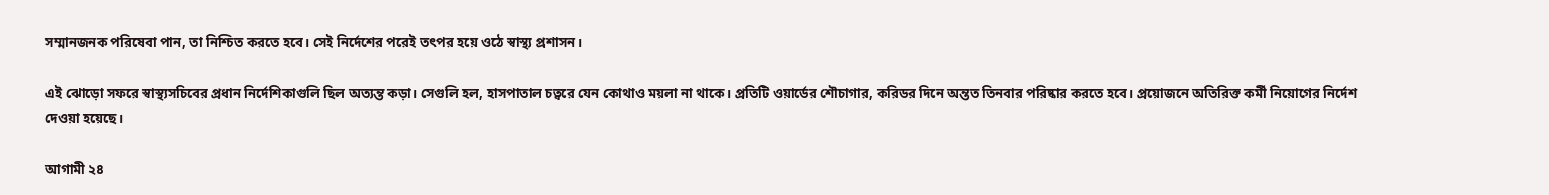সম্মানজনক পরিষেবা পান, তা নিশ্চিত করতে হবে। সেই নির্দেশের পরেই তৎপর হয়ে ওঠে স্বাস্থ্য প্রশাসন।

এই ঝোড়ো সফরে স্বাস্থ্যসচিবের প্রধান নির্দেশিকাগুলি ছিল অত্যন্ত কড়া। সেগুলি হল, হাসপাতাল চত্বরে যেন কোথাও ময়লা না থাকে। প্রতিটি ওয়ার্ডের শৌচাগার, করিডর দিনে অন্তত তিনবার পরিষ্কার করতে হবে। প্রয়োজনে অতিরিক্ত কর্মী নিয়োগের নির্দেশ দেওয়া হয়েছে।

আগামী ২৪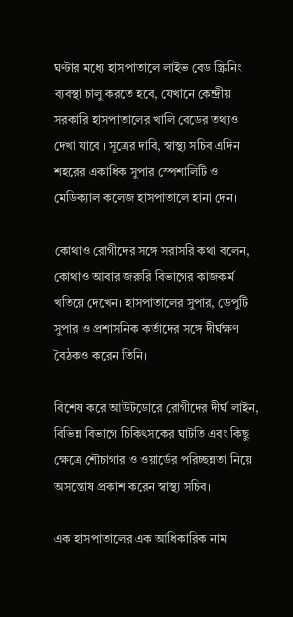ঘণ্টার মধ্যে হাসপাতালে লাইভ বেড স্ক্রিনিং ব্যবস্থা চালু করতে হবে, যেখানে কেন্দ্রীয় সরকারি হাসপাতালের খালি বেডের তথ্যও দেখা যাবে । সূত্রের দাবি, স্বাস্থ্য সচিব এদিন শহরের একাধিক সুপার স্পেশালিটি ও মেডিক্যাল কলেজ হাসপাতালে হানা দেন।

কোথাও রোগীদের সঙ্গে সরাসরি কথা বলেন, কোথাও আবার জরুরি বিভাগের কাজকর্ম খতিয়ে দেখেন। হাসপাতালের সুপার, ডেপুটি সুপার ও প্রশাসনিক কর্তাদের সঙ্গে দীর্ঘক্ষণ বৈঠকও করেন তিনি।

বিশেষ করে আউটডোরে রোগীদের দীর্ঘ লাইন, বিভিন্ন বিভাগে চিকিৎসকের ঘাটতি এবং কিছু ক্ষেত্রে শৌচাগার ও ওয়ার্ডের পরিচ্ছন্নতা নিয়ে অসন্তোষ প্রকাশ করেন স্বাস্থ্য সচিব।

এক হাসপাতালের এক আধিকারিক নাম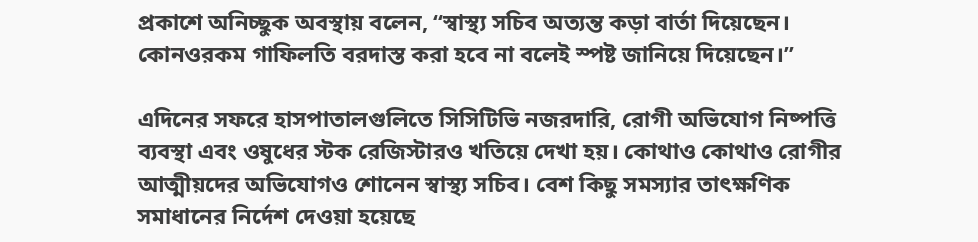প্রকাশে অনিচ্ছুক অবস্থায় বলেন, “স্বাস্থ্য সচিব অত্যন্ত কড়া বার্তা দিয়েছেন। কোনওরকম গাফিলতি বরদাস্ত করা হবে না বলেই স্পষ্ট জানিয়ে দিয়েছেন।”

এদিনের সফরে হাসপাতালগুলিতে সিসিটিভি নজরদারি, রোগী অভিযোগ নিষ্পত্তি ব্যবস্থা এবং ওষুধের স্টক রেজিস্টারও খতিয়ে দেখা হয়। কোথাও কোথাও রোগীর আত্মীয়দের অভিযোগও শোনেন স্বাস্থ্য সচিব। বেশ কিছু সমস্যার তাৎক্ষণিক সমাধানের নির্দেশ দেওয়া হয়েছে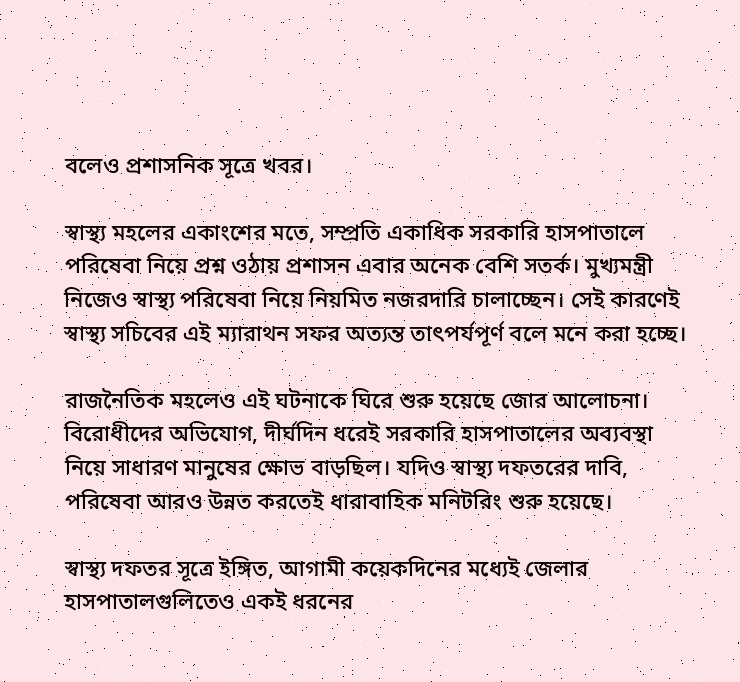বলেও প্রশাসনিক সূত্রে খবর।

স্বাস্থ্য মহলের একাংশের মতে, সম্প্রতি একাধিক সরকারি হাসপাতালে পরিষেবা নিয়ে প্রশ্ন ওঠায় প্রশাসন এবার অনেক বেশি সতর্ক। মুখ্যমন্ত্রী নিজেও স্বাস্থ্য পরিষেবা নিয়ে নিয়মিত নজরদারি চালাচ্ছেন। সেই কারণেই স্বাস্থ্য সচিবের এই ম্যারাথন সফর অত্যন্ত তাৎপর্যপূর্ণ বলে মনে করা হচ্ছে।

রাজনৈতিক মহলেও এই ঘটনাকে ঘিরে শুরু হয়েছে জোর আলোচনা। বিরোধীদের অভিযোগ, দীর্ঘদিন ধরেই সরকারি হাসপাতালের অব্যবস্থা নিয়ে সাধারণ মানুষের ক্ষোভ বাড়ছিল। যদিও স্বাস্থ্য দফতরের দাবি, পরিষেবা আরও উন্নত করতেই ধারাবাহিক মনিটরিং শুরু হয়েছে।

স্বাস্থ্য দফতর সূত্রে ইঙ্গিত, আগামী কয়েকদিনের মধ্যেই জেলার হাসপাতালগুলিতেও একই ধরনের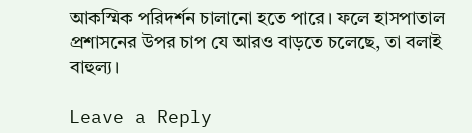আকস্মিক পরিদর্শন চালানো হতে পারে। ফলে হাসপাতাল প্রশাসনের উপর চাপ যে আরও বাড়তে চলেছে, তা বলাই বাহুল্য।

Leave a Reply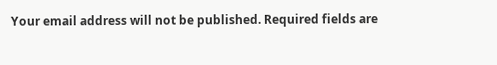Your email address will not be published. Required fields are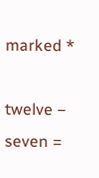marked *

twelve − seven =